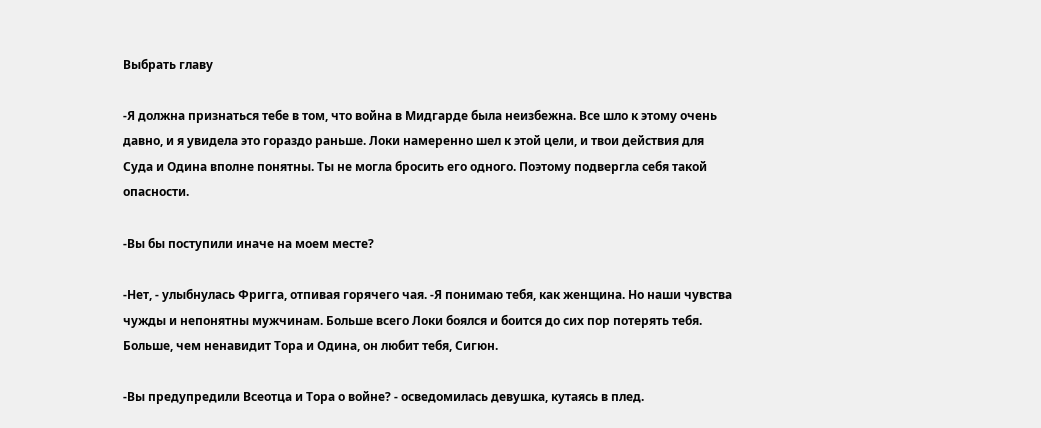Выбрать главу

-Я должна признаться тебе в том, что война в Мидгарде была неизбежна. Все шло к этому очень давно, и я увидела это гораздо раньше. Локи намеренно шел к этой цели, и твои действия для Суда и Одина вполне понятны. Ты не могла бросить его одного. Поэтому подвергла себя такой опасности.

-Вы бы поступили иначе на моем месте?

-Нет, - улыбнулась Фригга, отпивая горячего чая. -Я понимаю тебя, как женщина. Но наши чувства чужды и непонятны мужчинам. Больше всего Локи боялся и боится до сих пор потерять тебя. Больше, чем ненавидит Тора и Одина, он любит тебя, Сигюн.

-Вы предупредили Всеотца и Тора о войне? - осведомилась девушка, кутаясь в плед.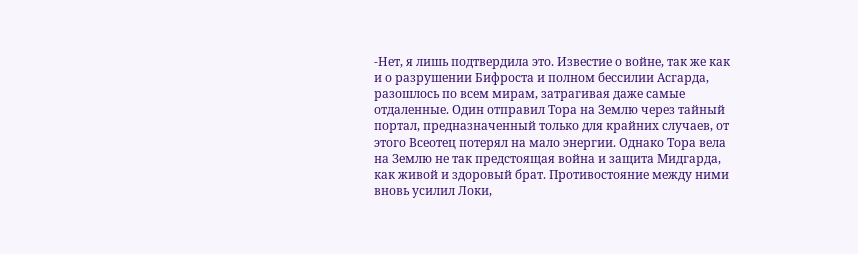-Нет, я лишь подтвердила это. Известие о войне, так же как и о разрушении Бифроста и полном бессилии Асгарда, разошлось по всем мирам, затрагивая даже самые отдаленные. Один отправил Тора на Землю через тайный портал, предназначенный только для крайних случаев, от этого Всеотец потерял на мало энергии. Однако Тора вела на Землю не так предстоящая война и защита Мидгарда, как живой и здоровый брат. Противостояние между ними вновь усилил Локи,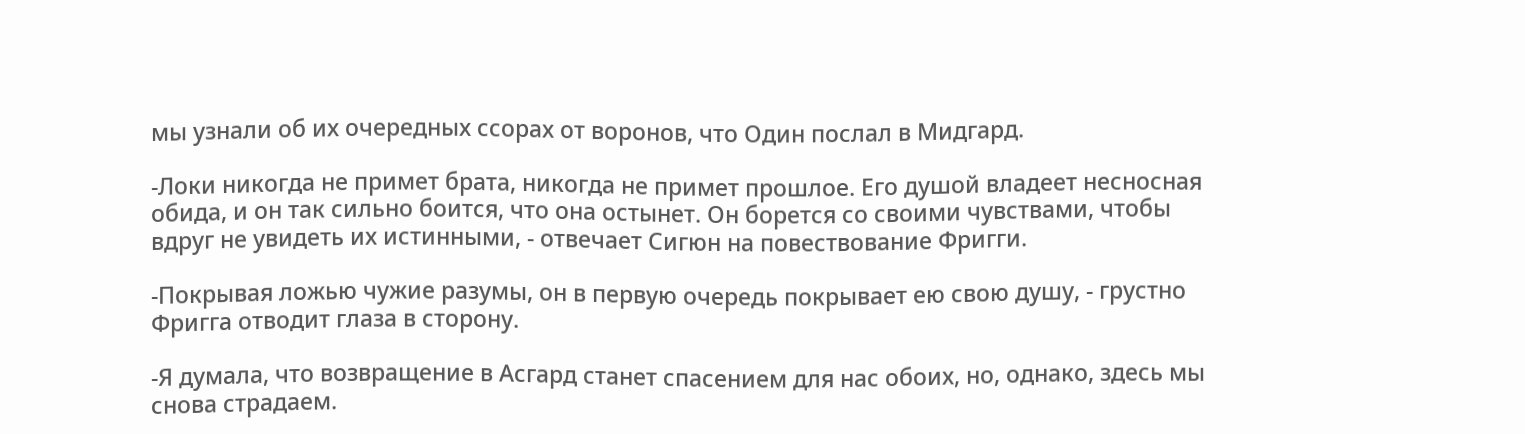мы узнали об их очередных ссорах от воронов, что Один послал в Мидгард.

-Локи никогда не примет брата, никогда не примет прошлое. Его душой владеет несносная обида, и он так сильно боится, что она остынет. Он борется со своими чувствами, чтобы вдруг не увидеть их истинными, - отвечает Сигюн на повествование Фригги.

-Покрывая ложью чужие разумы, он в первую очередь покрывает ею свою душу, - грустно Фригга отводит глаза в сторону.

-Я думала, что возвращение в Асгард станет спасением для нас обоих, но, однако, здесь мы снова страдаем.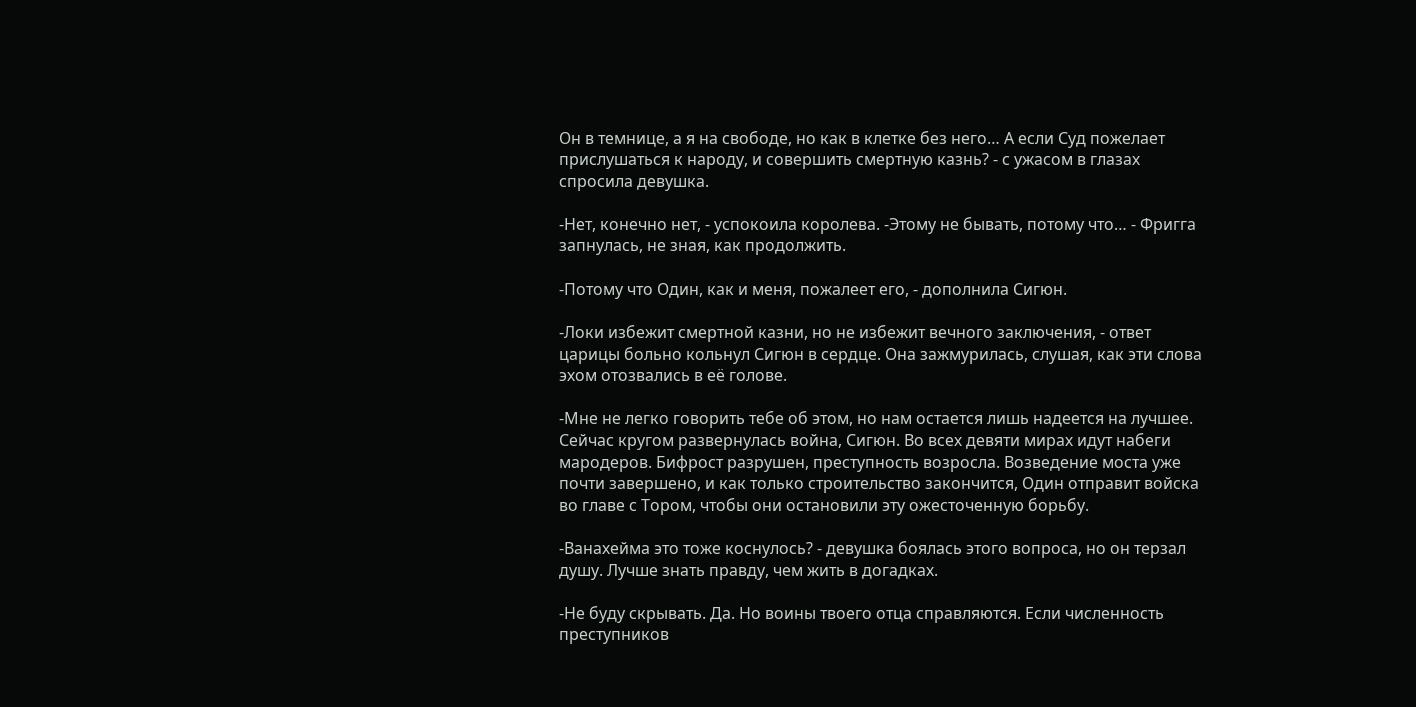Он в темнице, а я на свободе, но как в клетке без него… А если Суд пожелает прислушаться к народу, и совершить смертную казнь? - с ужасом в глазах спросила девушка.

-Нет, конечно нет, - успокоила королева. -Этому не бывать, потому что… - Фригга запнулась, не зная, как продолжить.

-Потому что Один, как и меня, пожалеет его, - дополнила Сигюн.

-Локи избежит смертной казни, но не избежит вечного заключения, - ответ царицы больно кольнул Сигюн в сердце. Она зажмурилась, слушая, как эти слова эхом отозвались в её голове.

-Мне не легко говорить тебе об этом, но нам остается лишь надеется на лучшее. Сейчас кругом развернулась война, Сигюн. Во всех девяти мирах идут набеги мародеров. Бифрост разрушен, преступность возросла. Возведение моста уже почти завершено, и как только строительство закончится, Один отправит войска во главе с Тором, чтобы они остановили эту ожесточенную борьбу.

-Ванахейма это тоже коснулось? - девушка боялась этого вопроса, но он терзал душу. Лучше знать правду, чем жить в догадках.

-Не буду скрывать. Да. Но воины твоего отца справляются. Если численность преступников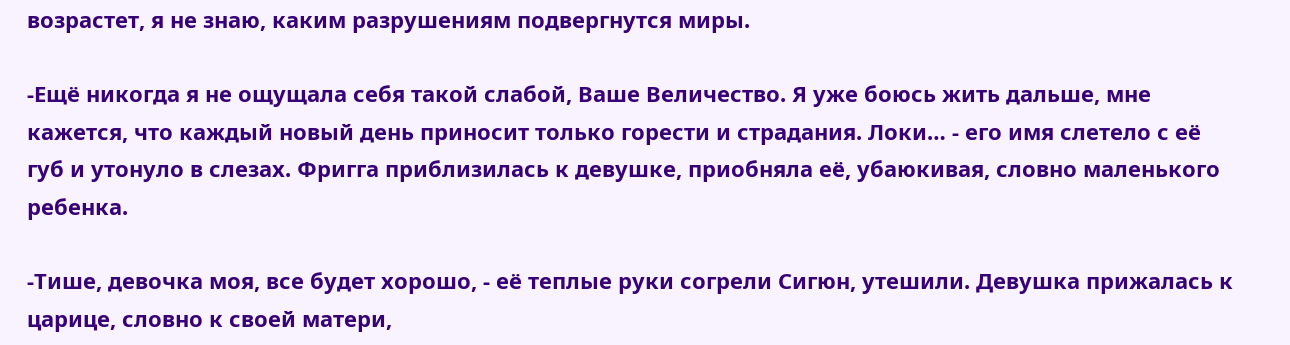возрастет, я не знаю, каким разрушениям подвергнутся миры.

-Ещё никогда я не ощущала себя такой слабой, Ваше Величество. Я уже боюсь жить дальше, мне кажется, что каждый новый день приносит только горести и страдания. Локи… - его имя слетело с её губ и утонуло в слезах. Фригга приблизилась к девушке, приобняла её, убаюкивая, словно маленького ребенка.

-Тише, девочка моя, все будет хорошо, - её теплые руки согрели Сигюн, утешили. Девушка прижалась к царице, словно к своей матери,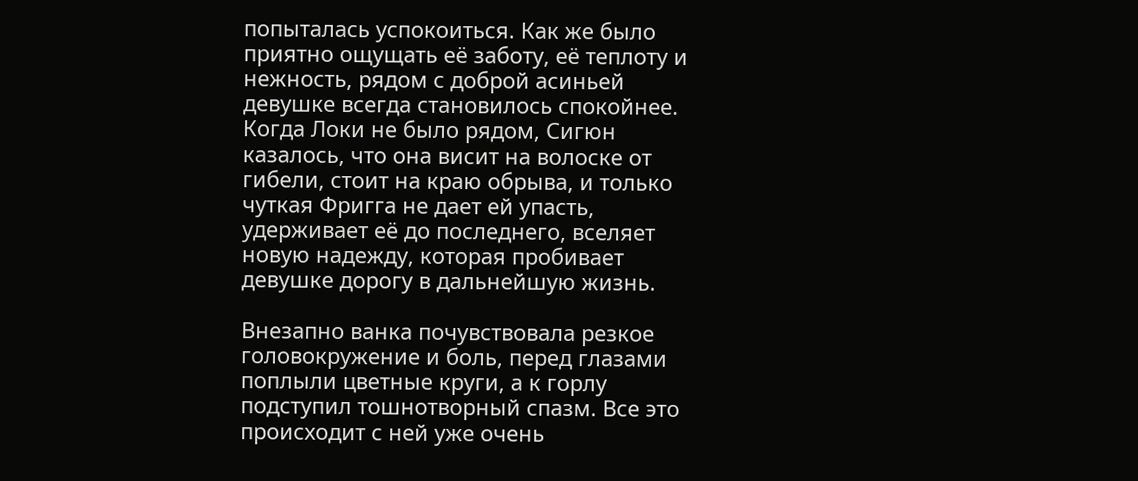попыталась успокоиться. Как же было приятно ощущать её заботу, её теплоту и нежность, рядом с доброй асиньей девушке всегда становилось спокойнее. Когда Локи не было рядом, Сигюн казалось, что она висит на волоске от гибели, стоит на краю обрыва, и только чуткая Фригга не дает ей упасть, удерживает её до последнего, вселяет новую надежду, которая пробивает девушке дорогу в дальнейшую жизнь.

Внезапно ванка почувствовала резкое головокружение и боль, перед глазами поплыли цветные круги, а к горлу подступил тошнотворный спазм. Все это происходит с ней уже очень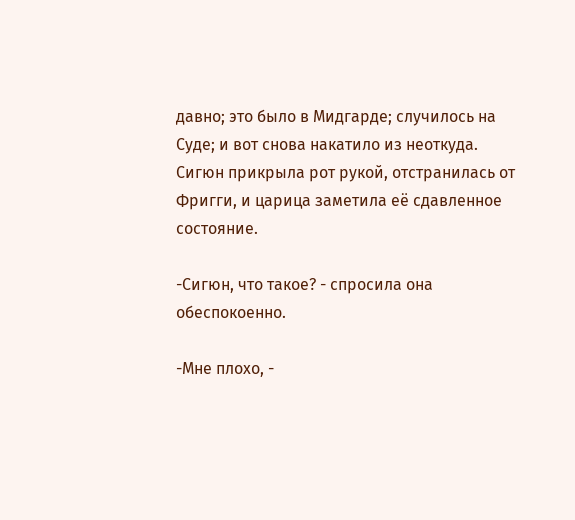давно; это было в Мидгарде; случилось на Суде; и вот снова накатило из неоткуда. Сигюн прикрыла рот рукой, отстранилась от Фригги, и царица заметила её сдавленное состояние.

-Сигюн, что такое? - спросила она обеспокоенно.

-Мне плохо, -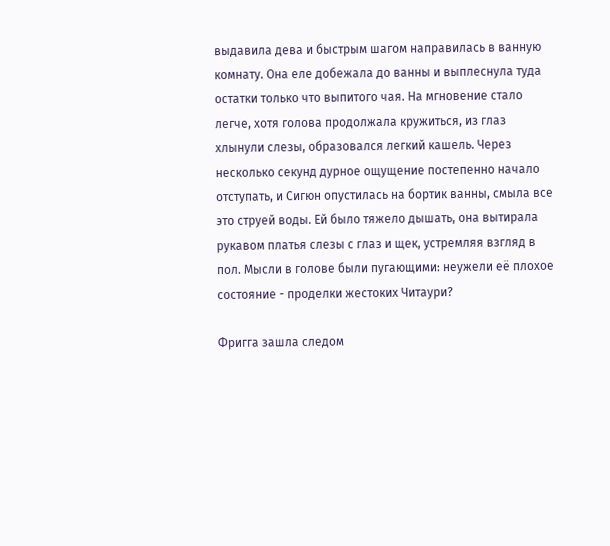выдавила дева и быстрым шагом направилась в ванную комнату. Она еле добежала до ванны и выплеснула туда остатки только что выпитого чая. На мгновение стало легче, хотя голова продолжала кружиться, из глаз хлынули слезы, образовался легкий кашель. Через несколько секунд дурное ощущение постепенно начало отступать, и Сигюн опустилась на бортик ванны, смыла все это струей воды. Ей было тяжело дышать, она вытирала рукавом платья слезы с глаз и щек, устремляя взгляд в пол. Мысли в голове были пугающими: неужели её плохое состояние - проделки жестоких Читаури?

Фригга зашла следом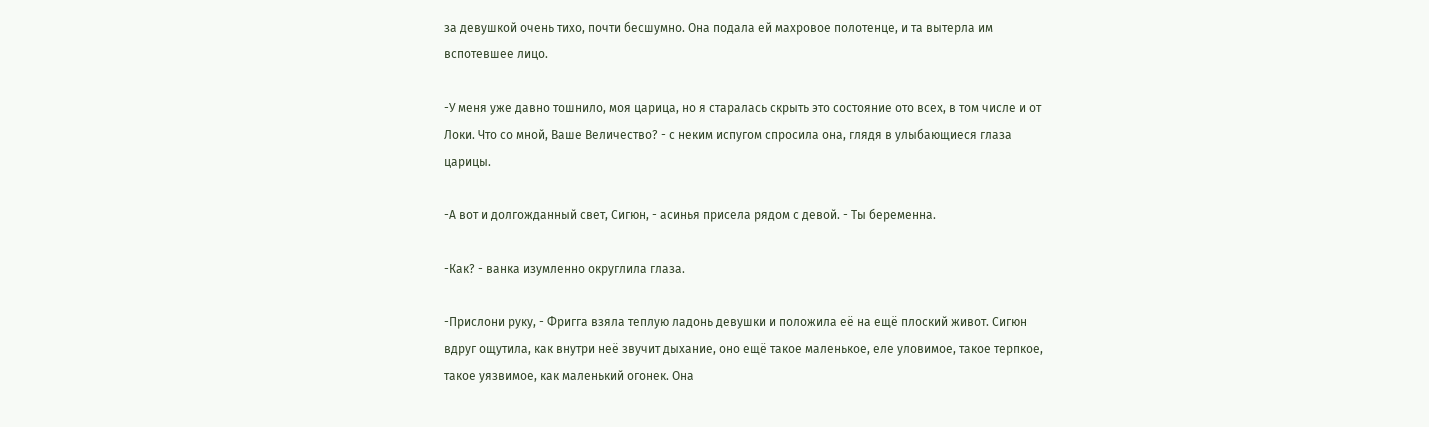за девушкой очень тихо, почти бесшумно. Она подала ей махровое полотенце, и та вытерла им вспотевшее лицо.

-У меня уже давно тошнило, моя царица, но я старалась скрыть это состояние ото всех, в том числе и от Локи. Что со мной, Ваше Величество? - с неким испугом спросила она, глядя в улыбающиеся глаза царицы.

-А вот и долгожданный свет, Сигюн, - асинья присела рядом с девой. - Ты беременна.

-Как? - ванка изумленно округлила глаза.

-Прислони руку, - Фригга взяла теплую ладонь девушки и положила её на ещё плоский живот. Сигюн вдруг ощутила, как внутри неё звучит дыхание, оно ещё такое маленькое, еле уловимое, такое терпкое, такое уязвимое, как маленький огонек. Она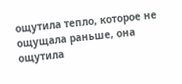ощутила тепло, которое не ощущала раньше, она ощутила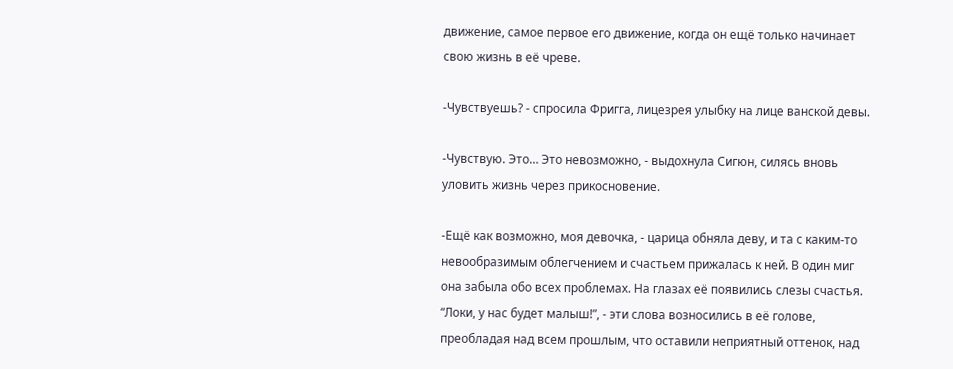движение, самое первое его движение, когда он ещё только начинает свою жизнь в её чреве.

-Чувствуешь? - спросила Фригга, лицезрея улыбку на лице ванской девы.

-Чувствую. Это… Это невозможно, - выдохнула Сигюн, силясь вновь уловить жизнь через прикосновение.

-Ещё как возможно, моя девочка, - царица обняла деву, и та с каким-то невообразимым облегчением и счастьем прижалась к ней. В один миг она забыла обо всех проблемах. На глазах её появились слезы счастья. “Локи, у нас будет малыш!”, - эти слова возносились в её голове, преобладая над всем прошлым, что оставили неприятный оттенок, над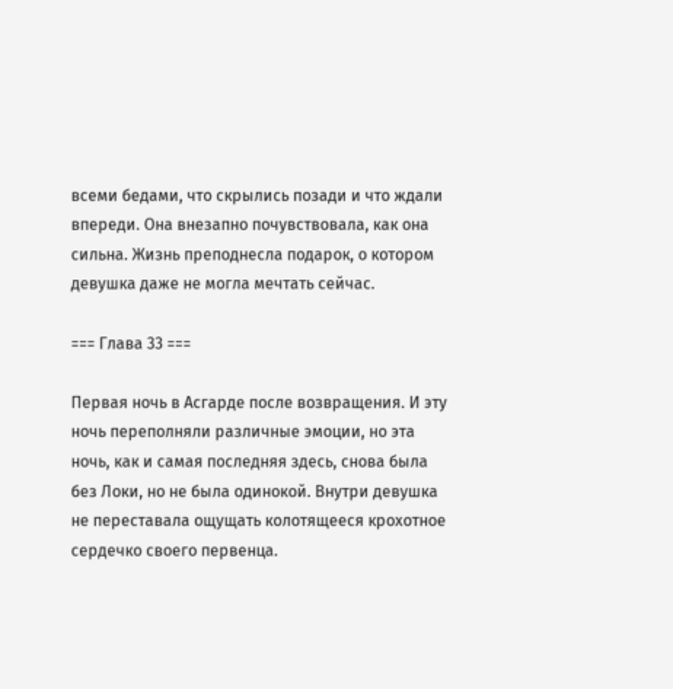всеми бедами, что скрылись позади и что ждали впереди. Она внезапно почувствовала, как она сильна. Жизнь преподнесла подарок, о котором девушка даже не могла мечтать сейчас.

=== Глава 33 ===

Первая ночь в Асгарде после возвращения. И эту ночь переполняли различные эмоции, но эта ночь, как и самая последняя здесь, снова была без Локи, но не была одинокой. Внутри девушка не переставала ощущать колотящееся крохотное сердечко своего первенца.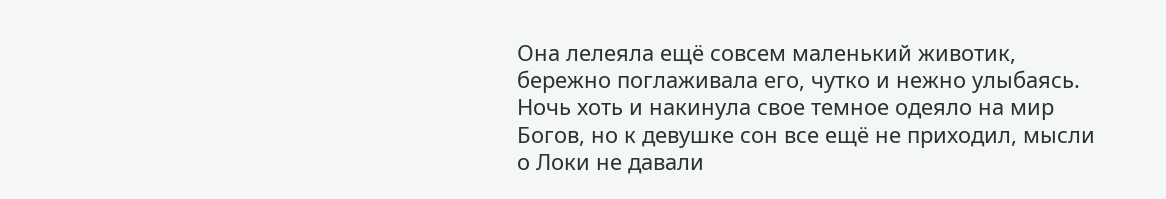Она лелеяла ещё совсем маленький животик, бережно поглаживала его, чутко и нежно улыбаясь. Ночь хоть и накинула свое темное одеяло на мир Богов, но к девушке сон все ещё не приходил, мысли о Локи не давали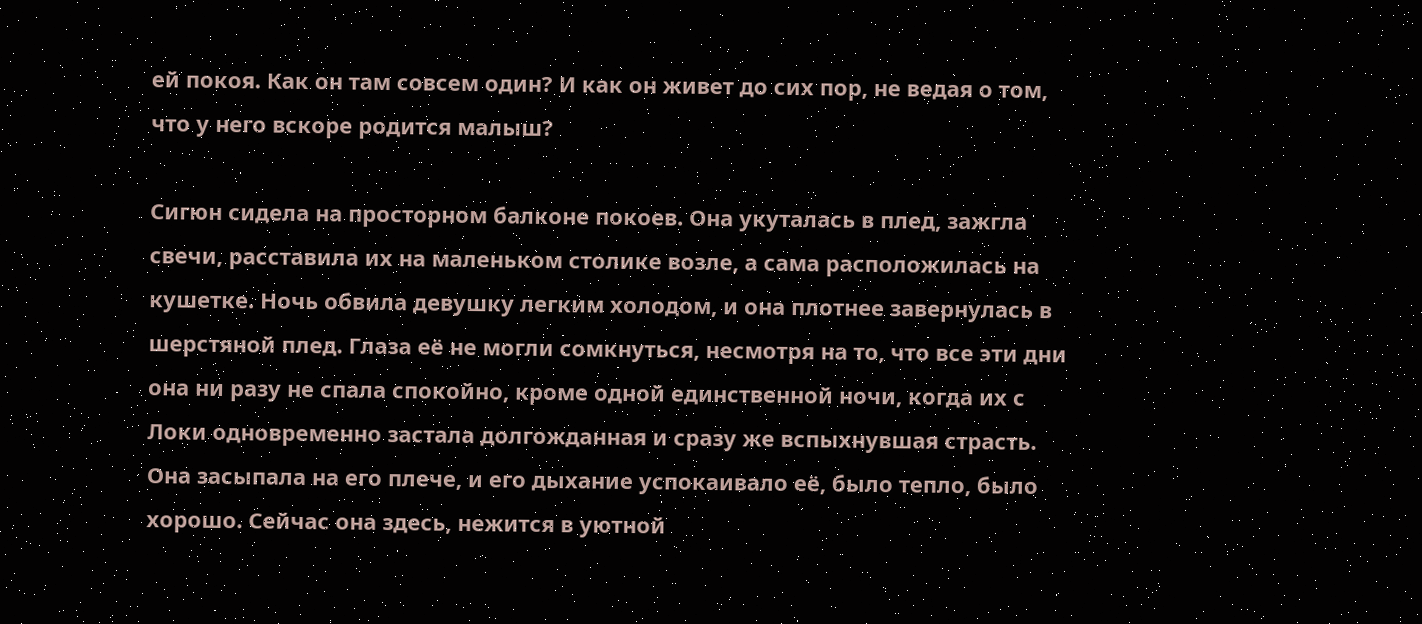ей покоя. Как он там совсем один? И как он живет до сих пор, не ведая о том, что у него вскоре родится малыш?

Сигюн сидела на просторном балконе покоев. Она укуталась в плед, зажгла свечи, расставила их на маленьком столике возле, а сама расположилась на кушетке. Ночь обвила девушку легким холодом, и она плотнее завернулась в шерстяной плед. Глаза её не могли сомкнуться, несмотря на то, что все эти дни она ни разу не спала спокойно, кроме одной единственной ночи, когда их с Локи одновременно застала долгожданная и сразу же вспыхнувшая страсть. Она засыпала на его плече, и его дыхание успокаивало её, было тепло, было хорошо. Сейчас она здесь, нежится в уютной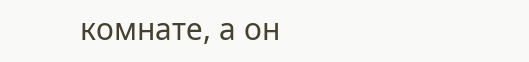комнате, а он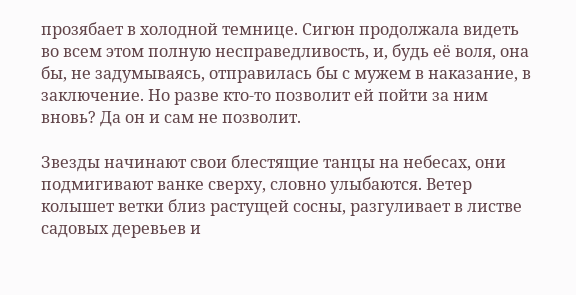прозябает в холодной темнице. Сигюн продолжала видеть во всем этом полную несправедливость, и, будь её воля, она бы, не задумываясь, отправилась бы с мужем в наказание, в заключение. Но разве кто-то позволит ей пойти за ним вновь? Да он и сам не позволит.

Звезды начинают свои блестящие танцы на небесах, они подмигивают ванке сверху, словно улыбаются. Ветер колышет ветки близ растущей сосны, разгуливает в листве садовых деревьев и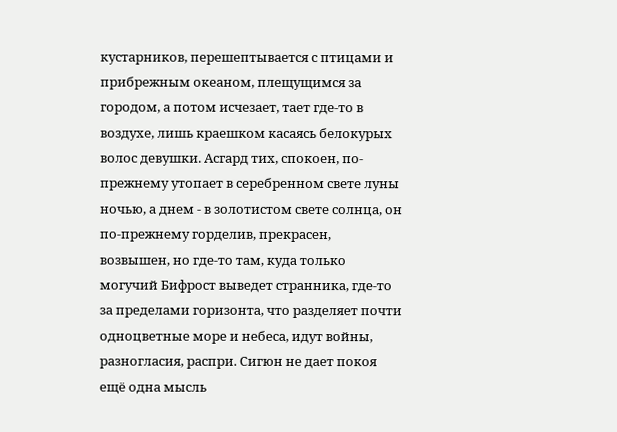кустарников, перешептывается с птицами и прибрежным океаном, плещущимся за городом, а потом исчезает, тает где-то в воздухе, лишь краешком касаясь белокурых волос девушки. Асгард тих, спокоен, по-прежнему утопает в серебренном свете луны ночью, а днем - в золотистом свете солнца, он по-прежнему горделив, прекрасен, возвышен, но где-то там, куда только могучий Бифрост выведет странника, где-то за пределами горизонта, что разделяет почти одноцветные море и небеса, идут войны, разногласия, распри. Сигюн не дает покоя ещё одна мысль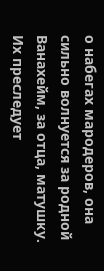о набегах мародеров, она сильно волнуется за родной Ванахейм, за отца, матушку. Их преследует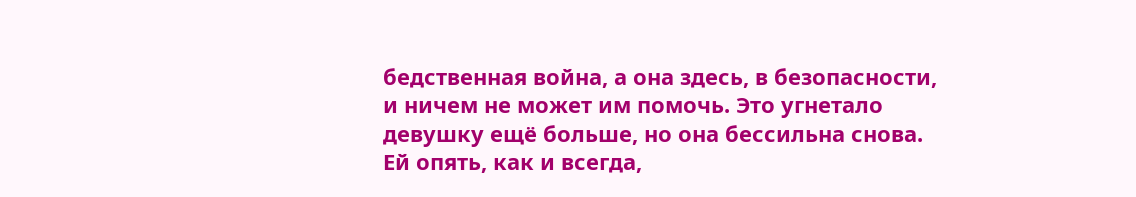бедственная война, а она здесь, в безопасности, и ничем не может им помочь. Это угнетало девушку ещё больше, но она бессильна снова. Ей опять, как и всегда,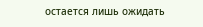остается лишь ожидать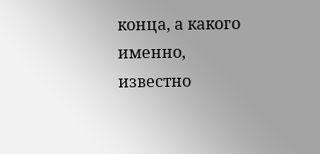конца, а какого именно, известно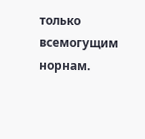только всемогущим норнам.